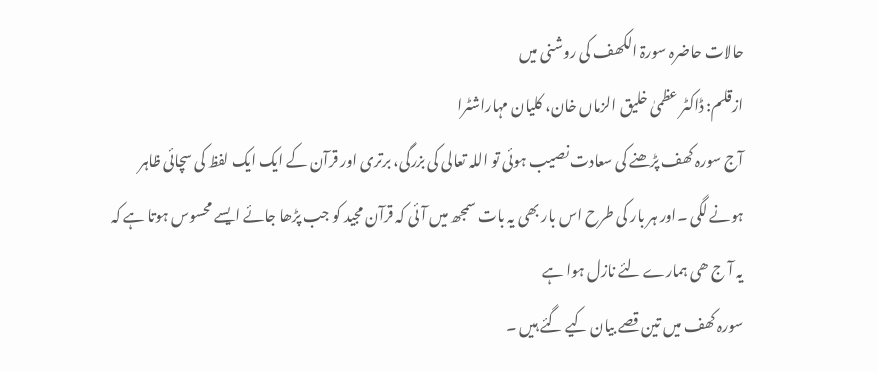حالات حاضرہ سورۃ الکھف کی روشنی میں
ازقلم: ڈاکٹر عظمیٰ خلیق الزماں خان، کلیان مہاراشٹرا
آج سورہ کھف پڑھنے کی سعادت نصیب ہوئی تو اللہ تعالی کی بزرگی، برتری اور قرآن کے ایک ایک لفظ کی سچائی ظاہر ہونے لگی ۔اور ہر بار کی طرح اس بار بھی یہ بات سمجھ میں آ ئی کہ قرآن مجید کو جب پڑھا جائے ایسے محسوس ہوتا ہے کہ یہ آ ج ھی ہمارے لئے نازل ہوا ہے
سورہ کھف میں تین قصے بیان کیے گئے ہیں ۔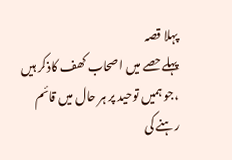پہلا قصہ
پہلےحصے میں اصحاب کھف کاذکر ہیں ،جو ہمیں توحید پر ہر حال میں قائم رہنے کی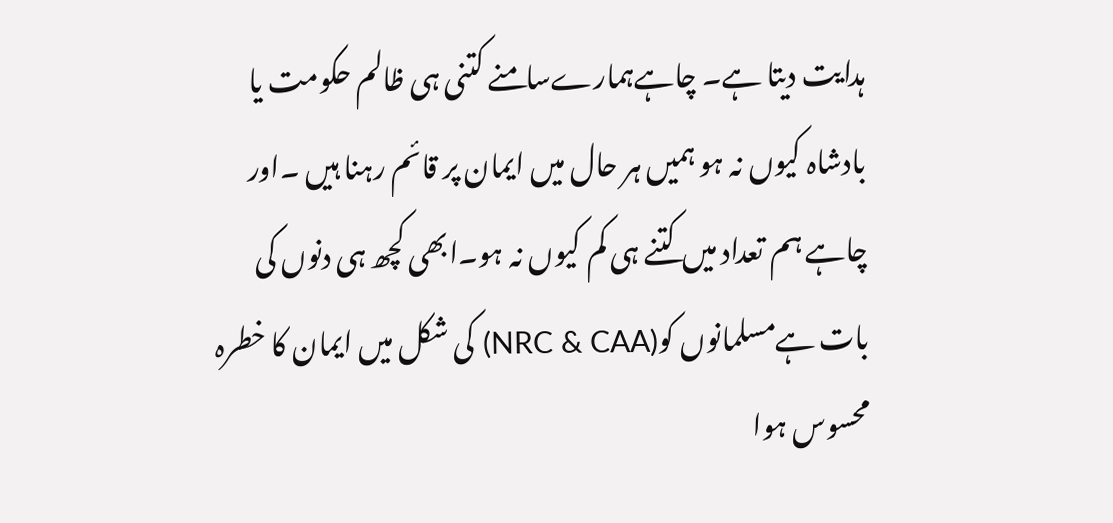ہدایت دیتا ہے۔ چاہےہمارےسامنے کتنی ہی ظالم حکومت یا بادشاہ کیوں نہ ہو ہمیں ہر حال میں ایمان پر قائم رہنا ہیں ۔اور چاہے ہم تعداد میں کتنے ہی کم کیوں نہ ہو۔ابھی کچھ ہی دنوں کی بات ہےمسلمانوں کو(NRC & CAA) کی شکل میں ایمان کا خطرہ محسوس ہوا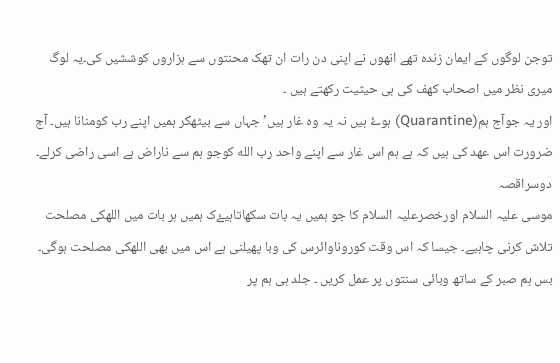توجن لوگوں کے ایمان زندہ تھے انھوں نے اپنی دن رات ان تھک محنتوں سے ہزاروں کوششیں کی۔یہ لوگ میری نظر میں اصحاب کھف کی ہی حیثیت رکھتے ہیں ۔
اور یہ جوآج ہم(Quarantine) ہوۓ ہیں نہ یہ وہ غار ہیں’ جہاں سے بیٹھکر ہمیں اپنے رب کومنانا ہیں۔ آج ضرورت اس عھد کی ہیں کہ ہے ہم اس غار سے اپنے واحد رب الله کوجو ہم سے ناراض ہے اسی راضی کرلے۔
دوسراقصہ
موسی علیہ السلام اورخصرعلیہ السلام کا جو ہمیں یہ بات سکھاتاہیۓک ہمیں ہر بات میں اللهکی مصلحت تلاش کرنی چاہیے۔ جیسا کہ اس وقت کوروناوائرس کی وبا پھیلنی ہے اس میں بھی اللهکی مصلحت ہوگی۔ بس ہم صبر کے ساتھ وبائی سنتوں پر عمل کریں ۔ جلد ہی ہم پر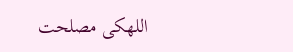اللهکی مصلحت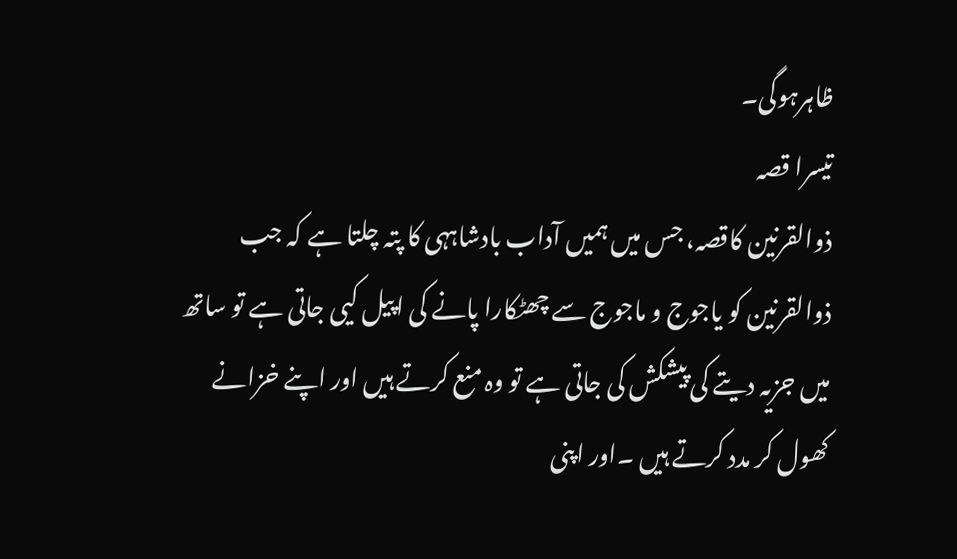ظاہرہوگی۔
تیسرا قصہ
ذوالقرنین کاقصہ، جس میں ہمیں آداب بادشاہہی کا پتہ چلتا ہے کہ جب ذوالقرنین کو یاجوج و ماجوج سے چھٹکارا پانے کی اپیل کیی جاتی ہے تو ساتھ میں جزیہ دیتے کی پیشکش کی جاتی ہے تو وہ منع کرتے ہیں اور اپنے خزانے کھول کر مدد کرتے ہیں ۔اور اپنی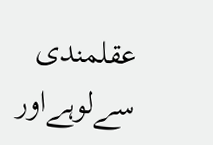عقلمندی سےلوہےاور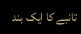تانبے کا ایک بند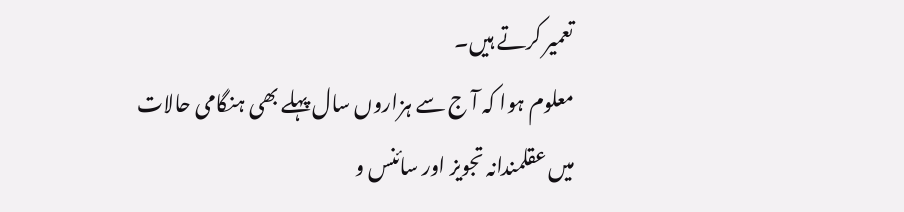تعمیر کرتے ہیں۔
معلوم ہوا کہ آ ج سے ہزاروں سال پہلے بھی ہنگامی حالات میں عقلمندانہ تجویز اور سائنس و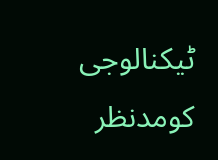ٹیکنالوجی کومدنظر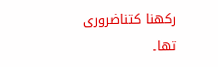رکھنا کتناضروری تھا۔